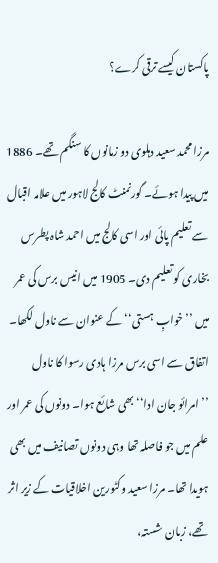پاکستان کیسے ترقی کرے؟

مرزا محمد سعید دہلوی دو زمانوں کا سنگم تھے۔ 1886 میں پیدا ہوئے۔ گورنمنٹ کالج لاہور میں علامہ اقبال سے تعلیم پائی اور اسی کالج میں احمد شاہ پطرس بخاری کو تعلیم دی۔ 1905 میں انیس برس کی عمر میں ’’خوابِ ہستی‘‘ کے عنوان سے ناول لکھا۔ اتفاق سے اسی برس مرزا ہادی رسوا کا ناول ’’امرائو جان ادا‘‘ بھی شائع ہوا۔ دونوں کی عمر اور علم میں جو فاصلہ تھا وہی دونوں تصانیف میں بھی ہویدا تھا۔ مرزا سعید وکٹورین اخلاقیات کے زیر اثر تھے، زبان شستہ،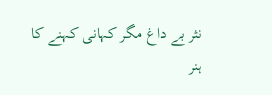نثر بے داغ مگر کہانی کہنے کا ہنر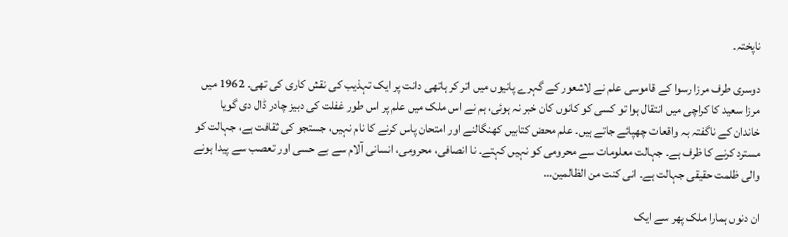ناپختہ۔

دوسری طرف مرزا رسوا کے قاموسی علم نے لاشعور کے گہرے پانیوں میں اتر کر ہاتھی دانت پر ایک تہذیب کی نقش کاری کی تھی۔ 1962 میں مرزا سعید کا کراچی میں انتقال ہوا تو کسی کو کانوں کان خبر نہ ہوئی، ہم نے اس ملک میں علم پر اس طور غفلت کی دبیز چادر ڈال دی گویا خاندان کے ناگفتہ بہ واقعات چھپائے جاتے ہیں۔ علم محض کتابیں کھنگالنے اور امتحان پاس کرنے کا نام نہیں، جستجو کی ثقافت ہے، جہالت کو مسترد کرنے کا ظرف ہے۔ جہالت معلومات سے محرومی کو نہیں کہتے۔ نا انصافی، محرومی، انسانی آلام سے بے حسی اور تعصب سے پیدا ہونے والی ظلمت حقیقی جہالت ہے۔ انی کنت من الظالمین…

ان دنوں ہمارا ملک پھر سے ایک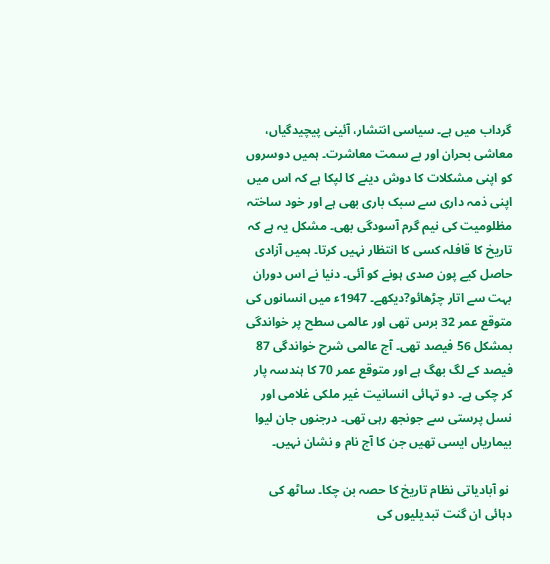گرداب میں ہے۔ سیاسی انتشار، آئینی پیچیدگیاں، معاشی بحران اور بے سمت معاشرت۔ ہمیں دوسروں کو اپنی مشکلات کا دوش دینے کا لپکا ہے کہ اس میں اپنی ذمہ داری سے سبک باری بھی ہے اور خود ساختہ مظلومیت کی نیم گرم آسودگی بھی۔ مشکل یہ ہے کہ تاریخ کا قافلہ کسی کا انتظار نہیں کرتا۔ ہمیں آزادی حاصل کیے پون صدی ہونے کو آئی۔ دنیا نے اس دوران بہت سے اتار چڑھائو?دیکھے۔ 1947ء میں انسانوں کی متوقع عمر 32 برس تھی اور عالمی سطح پر خواندگی بمشکل 56 فیصد تھی۔ آج عالمی شرح خواندگی 87 فیصد کے لگ بھگ ہے اور متوقع عمر 70 کا ہندسہ پار کر چکی ہے۔ دو تہائی انسانیت غیر ملکی غلامی اور نسل پرستی سے جونجھ رہی تھی۔ درجنوں جان لیوا بیماریاں ایسی تھیں جن کا آج نام و نشان نہیں۔

 نو آبادیاتی نظام تاریخ کا حصہ بن چکا۔ ساٹھ کی دہائی ان گنت تبدیلیوں کی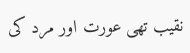نقیب تھی عورت اور مرد کی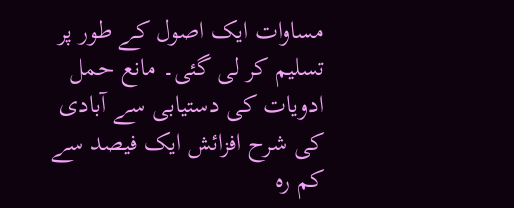مساوات ایک اصول کے طور پر تسلیم کر لی گئی۔ مانع حمل ادویات کی دستیابی سے آبادی کی شرح افزائش ایک فیصد سے کم رہ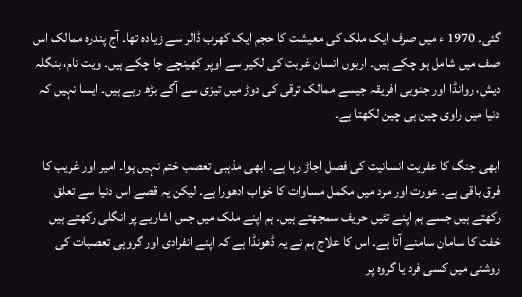گئی۔ 1970 ء میں صرف ایک ملک کی معیشت کا حجم ایک کھرب ڈالر سے زیادہ تھا۔ آج پندرہ ممالک اس صف میں شامل ہو چکے ہیں۔ اربوں انسان غربت کی لکیر سے اوپر کھینچے جا چکے ہیں۔ ویت نام، بنگلہ دیش، روانڈا اور جنوبی افریقہ جیسے ممالک ترقی کی دوڑ میں تیزی سے آگے بڑھ رہے ہیں۔ ایسا نہیں کہ دنیا میں راوی چین ہی چین لکھتا ہے۔

ابھی جنگ کا عفریت انسانیت کی فصل اجاڑ رہا ہے۔ ابھی مذہبی تعصب ختم نہیں ہوا۔ امیر اور غریب کا فرق باقی ہے۔ عورت اور مرد میں مکمل مساوات کا خواب ادھورا ہے۔ لیکن یہ قصے اس دنیا سے تعلق رکھتے ہیں جسے ہم اپنے تئیں حریف سمجھتے ہیں۔ ہم اپنے ملک میں جس اشاریے پر انگلی رکھتے ہیں خفت کا سامان سامنے آتا ہے۔ اس کا علاج ہم نے یہ ڈھونڈا ہے کہ اپنے انفرادی اور گروہی تعصبات کی روشنی میں کسی فرد یا گروہ پر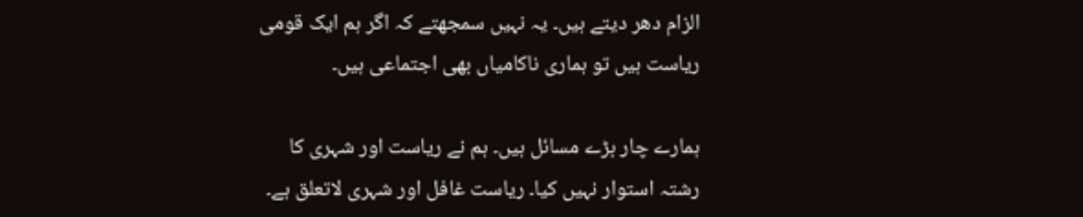الزام دھر دیتے ہیں۔ یہ نہیں سمجھتے کہ اگر ہم ایک قومی ریاست ہیں تو ہماری ناکامیاں بھی اجتماعی ہیں۔

ہمارے چار بڑے مسائل ہیں۔ ہم نے ریاست اور شہری کا رشتہ استوار نہیں کیا۔ ریاست غافل اور شہری لاتعلق ہے۔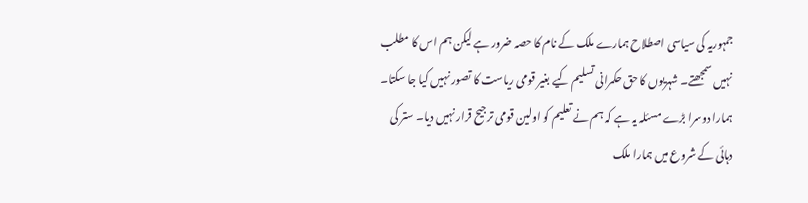جمہوریہ کی سیاسی اصطلاح ہمارے ملک کے نام کا حصہ ضرور ہے لیکن ہم اس کا مطلب نہیں سمجھتے۔ شہریوں کا حق حکمرانی تسلیم کیے بغیر قومی ریاست کا تصور نہیں کیا جا سکتا۔ ہمارا دوسرا بڑے مسئلہ یہ ہے کہ ہم نے تعلیم کو اولین قومی ترجیح قرار نہیں دیا۔ ستر کی دہائی کے شروع میں ہمارا ملک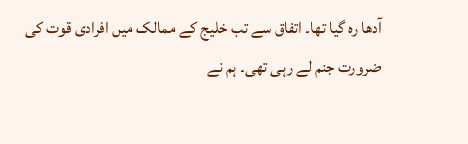آدھا رہ گیا تھا۔ اتفاق سے تب خلیج کے ممالک میں افرادی قوت کی ضرورت جنم لے رہی تھی۔ ہم نے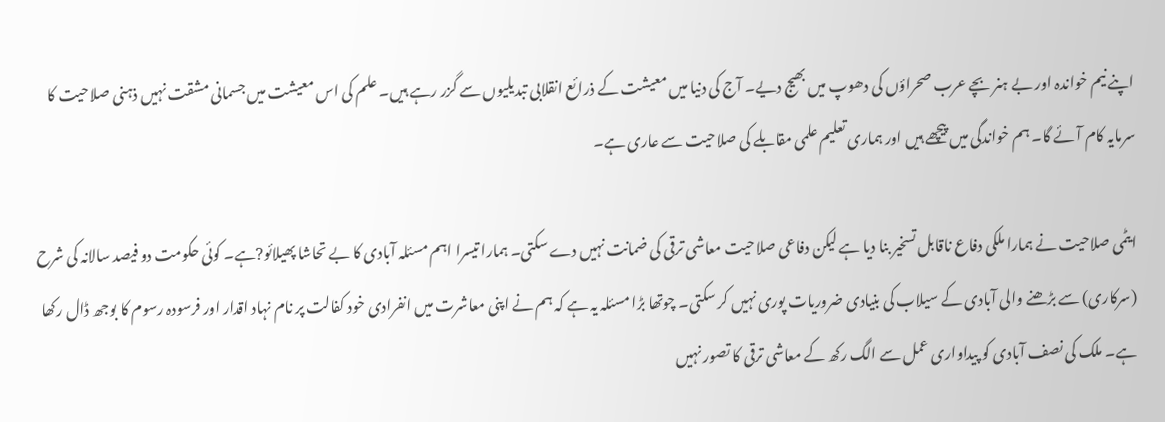اپنے نیم خواندہ اور بے ہنر بچے عرب صحراؤں کی دھوپ میں بھیج دیے۔ آج کی دنیا میں معیشت کے ذرائع انقلابی تبدیلیوں سے گزر رہے ہیں۔ علم کی اس معیشت میں جسمانی مشقت نہیں ذہنی صلاحیت کا سرمایہ کام آئے گا۔ ہم خواندگی میں پیچھے ہیں اور ہماری تعلیم علمی مقابلے کی صلاحیت سے عاری ہے۔

ایٹمی صلاحیت نے ہمارا ملکی دفاع ناقابل تسخیر بنا دیا ہے لیکن دفاعی صلاحیت معاشی ترقی کی ضمانت نہیں دے سکتی۔ ہمارا تیسرا اہم مسئلہ آبادی کا بے تحاشا پھیلائو?ہے۔ کوئی حکومت دو فیصد سالانہ کی شرح (سرکاری) سے بڑھنے والی آبادی کے سیلاب کی بنیادی ضروریات پوری نہیں کر سکتی۔ چوتھا بڑا مسئلہ یہ ہے کہ ہم نے اپنی معاشرت میں انفرادی خود کفالت پر نام نہاد اقدار اور فرسودہ رسوم کا بوجھ ڈال رکھا ہے۔ ملک کی نصف آبادی کو پیداواری عمل سے الگ رکھ کے معاشی ترقی کا تصور نہیں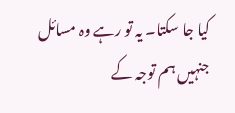کیا جا سکتا۔ یہ تو رہے وہ مسائل جنہیں ہم توجہ کے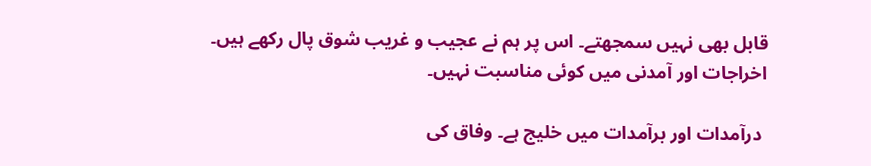قابل بھی نہیں سمجھتے۔ اس پر ہم نے عجیب و غریب شوق پال رکھے ہیں۔ اخراجات اور آمدنی میں کوئی مناسبت نہیں۔

 درآمدات اور برآمدات میں خلیج ہے۔ وفاق کی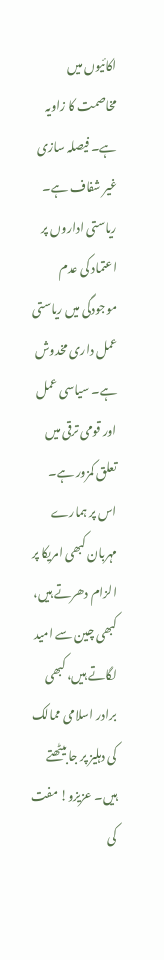اکائیوں میں مخاصمت کا زاویہ ہے۔ فیصلہ سازی غیر شفاف ہے۔ ریاستی اداروں پر اعتماد کی عدم موجودگی میں ریاستی عمل داری مخدوش ہے۔ سیاسی عمل اور قومی ترقی میں تعلق کمزور ہے۔ اس پر ہمارے مہربان کبھی امریکا پر الزام دھرتے ہیں، کبھی چین سے امید لگاتے ہیں، کبھی برادر اسلامی ممالک کی دہلیز پر جا بیٹھتے ہیں۔ عزیزو! مفت کی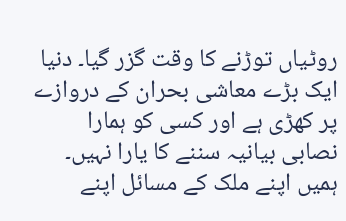روٹیاں توڑنے کا وقت گزر گیا۔ دنیا ایک بڑے معاشی بحران کے دروازے پر کھڑی ہے اور کسی کو ہمارا نصابی بیانیہ سننے کا یارا نہیں۔ ہمیں اپنے ملک کے مسائل اپنے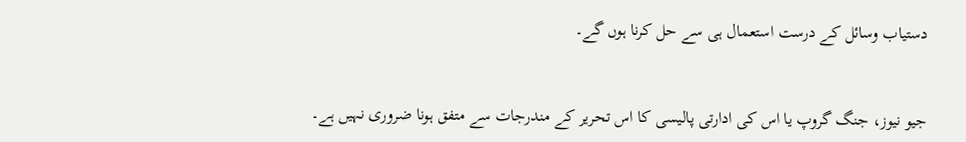دستیاب وسائل کے درست استعمال ہی سے حل کرنا ہوں گے۔


جیو نیوز، جنگ گروپ یا اس کی ادارتی پالیسی کا اس تحریر کے مندرجات سے متفق ہونا ضروری نہیں ہے۔